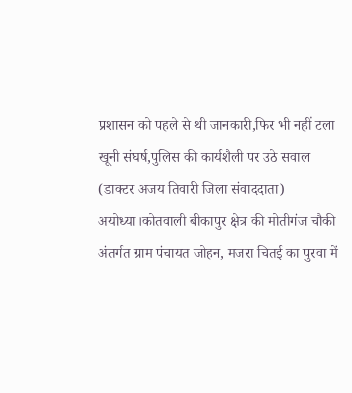प्रशासन को पहले से थी जानकारी,फिर भी नहीं टला खूनी संघर्ष,पुलिस की कार्यशैली पर उठे सवाल
(डाक्टर अजय तिवारी जिला संवाददाता)
अयोध्या।कोतवाली बीकापुर क्षेत्र की मोतीगंज चौकी अंतर्गत ग्राम पंचायत जोहन, मजरा चितई का पुरवा में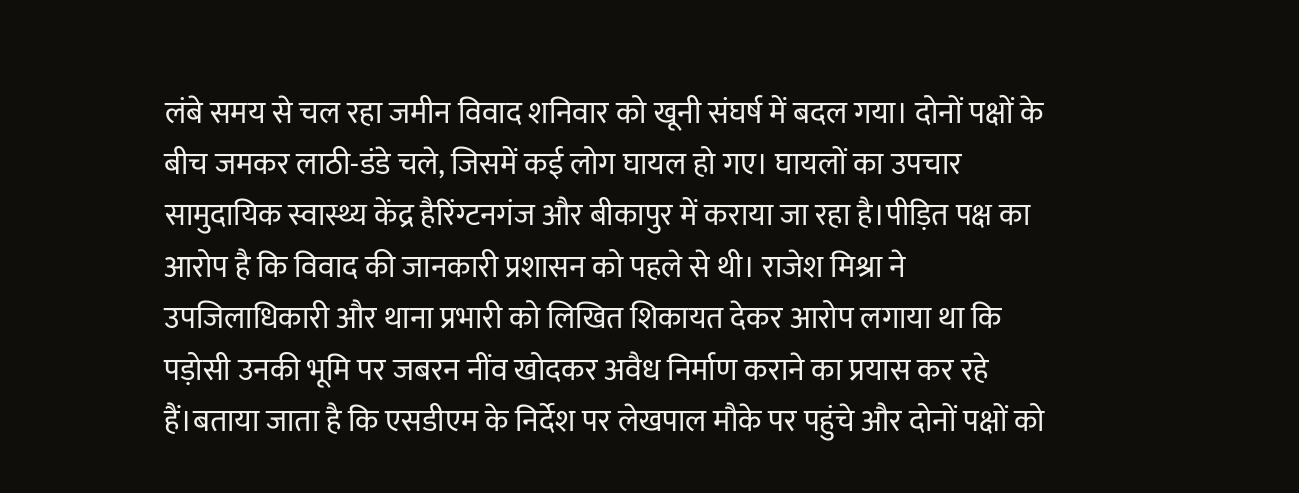लंबे समय से चल रहा जमीन विवाद शनिवार को खूनी संघर्ष में बदल गया। दोनों पक्षों के बीच जमकर लाठी-डंडे चले, जिसमें कई लोग घायल हो गए। घायलों का उपचार सामुदायिक स्वास्थ्य केंद्र हैरिंग्टनगंज और बीकापुर में कराया जा रहा है।पीड़ित पक्ष का आरोप है कि विवाद की जानकारी प्रशासन को पहले से थी। राजेश मिश्रा ने उपजिलाधिकारी और थाना प्रभारी को लिखित शिकायत देकर आरोप लगाया था कि पड़ोसी उनकी भूमि पर जबरन नींव खोदकर अवैध निर्माण कराने का प्रयास कर रहे हैं।बताया जाता है कि एसडीएम के निर्देश पर लेखपाल मौके पर पहुंचे और दोनों पक्षों को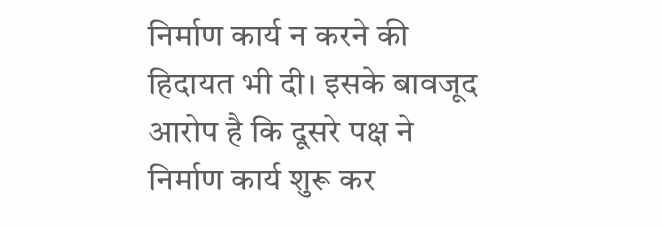निर्माण कार्य न करने की हिदायत भी दी। इसके बावजूद आरोप है कि दूसरे पक्ष ने निर्माण कार्य शुरू कर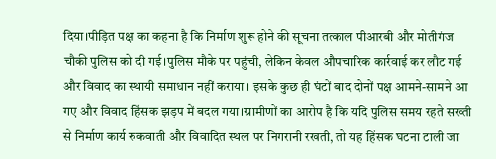दिया।पीड़ित पक्ष का कहना है कि निर्माण शुरू होने की सूचना तत्काल पीआरबी और मोतीगंज चौकी पुलिस को दी गई।पुलिस मौके पर पहुंची, लेकिन केवल औपचारिक कार्रवाई कर लौट गई और विवाद का स्थायी समाधान नहीं कराया। इसके कुछ ही घंटों बाद दोनों पक्ष आमने-सामने आ गए और विवाद हिंसक झड़प में बदल गया।ग्रामीणों का आरोप है कि यदि पुलिस समय रहते सख्ती से निर्माण कार्य रुकवाती और विवादित स्थल पर निगरानी रखती, तो यह हिंसक घटना टाली जा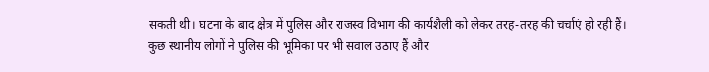सकती थी। घटना के बाद क्षेत्र में पुलिस और राजस्व विभाग की कार्यशैली को लेकर तरह-तरह की चर्चाएं हो रही हैं। कुछ स्थानीय लोगों ने पुलिस की भूमिका पर भी सवाल उठाए हैं और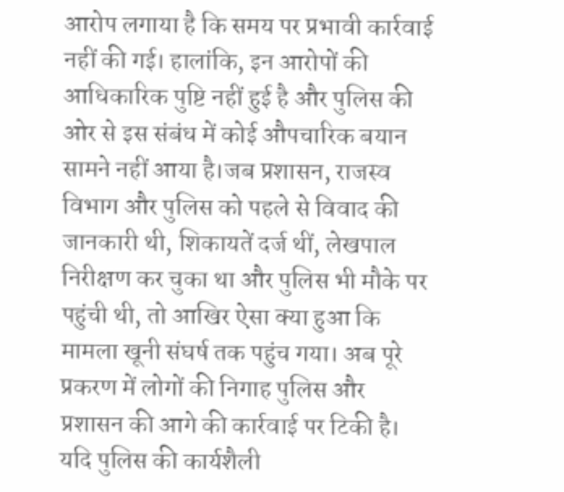आरोप लगाया है कि समय पर प्रभावी कार्रवाई नहीं की गई। हालांकि, इन आरोपों की आधिकारिक पुष्टि नहीं हुई है और पुलिस की ओर से इस संबंध में कोई औपचारिक बयान सामने नहीं आया है।जब प्रशासन, राजस्व विभाग और पुलिस को पहले से विवाद की जानकारी थी, शिकायतें दर्ज थीं, लेखपाल निरीक्षण कर चुका था और पुलिस भी मौके पर पहुंची थी, तो आखिर ऐसा क्या हुआ कि मामला खूनी संघर्ष तक पहुंच गया। अब पूरे प्रकरण में लोगों की निगाह पुलिस और प्रशासन की आगे की कार्रवाई पर टिकी है। यदि पुलिस की कार्यशैली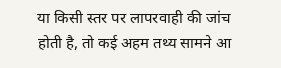या किसी स्तर पर लापरवाही की जांच होती है, तो कई अहम तथ्य सामने आ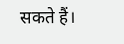सकते हैं।